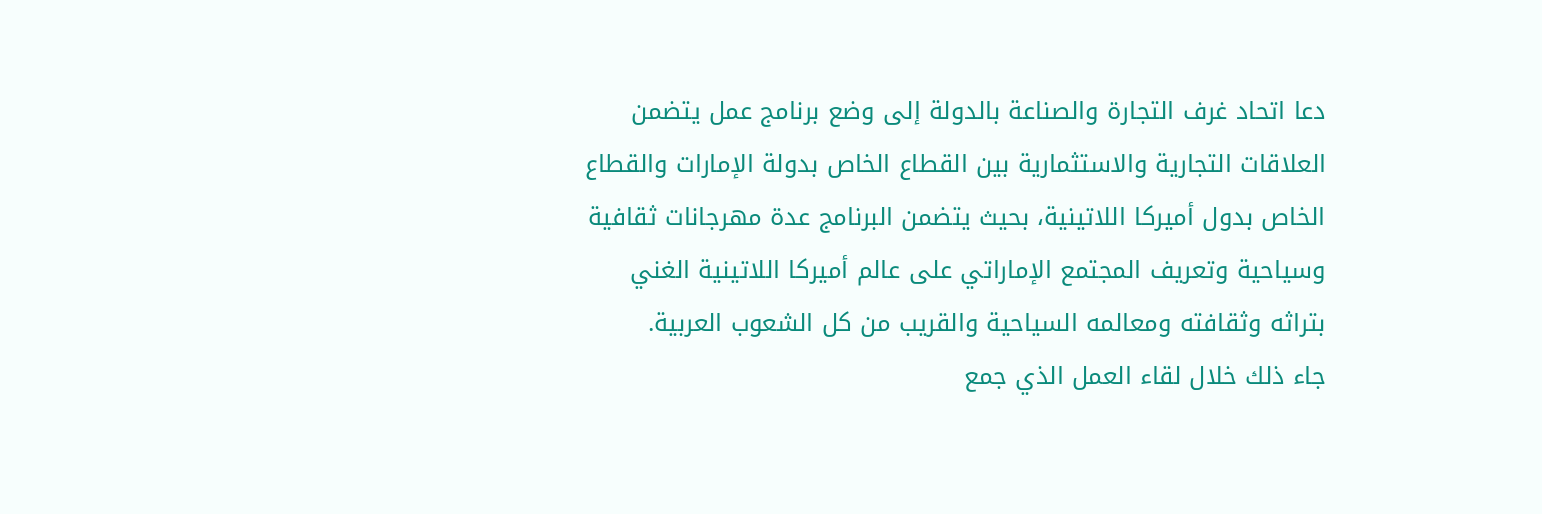دعا اتحاد غرف التجارة والصناعة بالدولة إلى وضع برنامج عمل يتضمن العلاقات التجارية والاستثمارية بين القطاع الخاص بدولة الإمارات والقطاع الخاص بدول أميركا اللاتينية، بحيث يتضمن البرنامج عدة مهرجانات ثقافية وسياحية وتعريف المجتمع الإماراتي على عالم أميركا اللاتينية الغني بتراثه وثقافته ومعالمه السياحية والقريب من كل الشعوب العربية.
جاء ذلك خلال لقاء العمل الذي جمع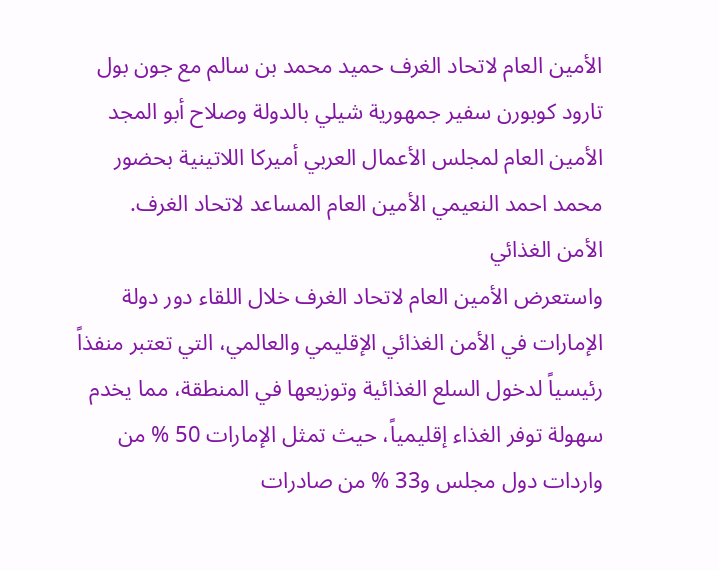الأمين العام لاتحاد الغرف حميد محمد بن سالم مع جون بول تارود كوبورن سفير جمهورية شيلي بالدولة وصلاح أبو المجد الأمين العام لمجلس الأعمال العربي أميركا اللاتينية بحضور محمد احمد النعيمي الأمين العام المساعد لاتحاد الغرف.
الأمن الغذائي
واستعرض الأمين العام لاتحاد الغرف خلال اللقاء دور دولة الإمارات في الأمن الغذائي الإقليمي والعالمي، التي تعتبر منفذاً رئيسياً لدخول السلع الغذائية وتوزيعها في المنطقة، مما يخدم سهولة توفر الغذاء إقليمياً، حيث تمثل الإمارات 50 % من واردات دول مجلس و33 % من صادرات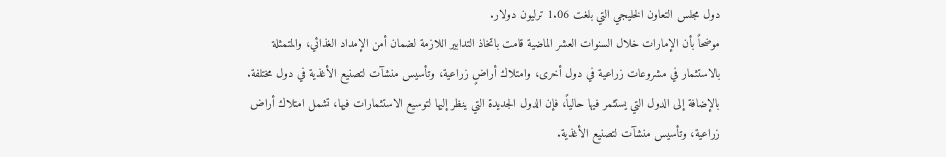دول مجلس التعاون الخليجي التي بلغت 1.06 ترليون دولار.
موضحاً بأن الإمارات خلال السنوات العشر الماضية قامت باتخاذ التدابير اللازمة لضمان أمن الإمداد الغذائي، والمتمثلة بالاستثمار في مشروعات زراعية في دول أخرى، وامتلاك أراضٍ زراعية، وتأسيس منشآت لتصنيع الأغذية في دول مختلفة. بالإضافة إلى الدول التي يستثمر فيها حالياً، فإن الدول الجديدة التي ينظر إليها لتوسيع الاستثمارات فيها، تشمل امتلاك أراض زراعية، وتأسيس منشآت لتصنيع الأغذية.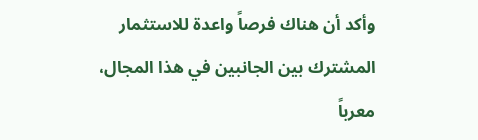وأكد أن هناك فرصاً واعدة للاستثمار المشترك بين الجانبين في هذا المجال، معرباً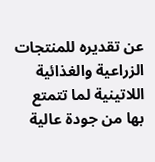عن تقديره للمنتجات الزراعية والغذائية اللاتينية لما تتمتع بها من جودة عالية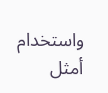واستخدام أمثل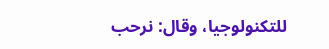للتكنولوجيا، وقال: نرحب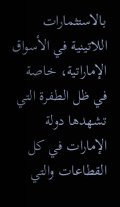بالاستثمارات اللاتينية في الأسواق الإماراتية، خاصة في ظل الطفرة التي تشهدها دولة الإمارات في كل القطاعات والتي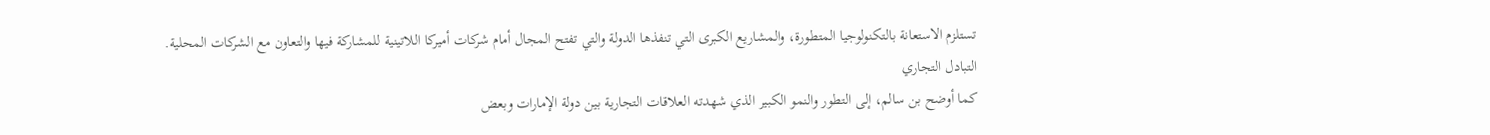تستلزم الاستعانة بالتكنولوجيا المتطورة، والمشاريع الكبرى التي تنفذها الدولة والتي تفتح المجال أمام شركات أميركا اللاتينية للمشاركة فيها والتعاون مع الشركات المحلية.
التبادل التجاري
كما أوضح بن سالم، إلى التطور والنمو الكبير الذي شهدته العلاقات التجارية بين دولة الإمارات وبعض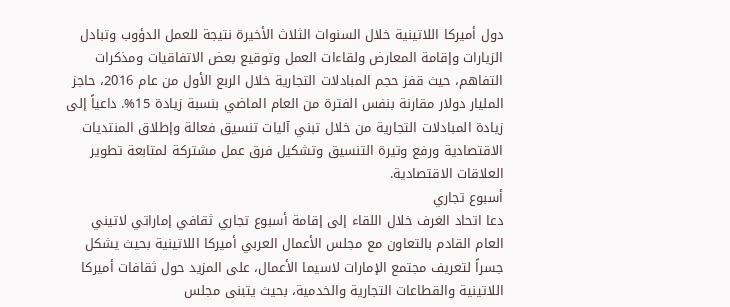دول أميركا اللاتينية خلال السنوات الثلاث الأخيرة نتيجة للعمل الدؤوب وتبادل الزيارات وإقامة المعارض ولقاءات العمل وتوقيع بعض الاتفاقيات ومذكرات التفاهم، حيث قفز حجم المبادلات التجارية خلال الربع الأول من عام 2016، حاجز المليار دولار مقارنة بنفس الفترة من العام الماضي بنسبة زيادة 15%. داعياً إلى زيادة المبادلات التجارية من خلال تبني آليات تنسيق فعالة وإطلاق المنتديات الاقتصادية ورفع وتيرة التنسيق وتشكيل فرق عمل مشتركة لمتابعة تطوير العلاقات الاقتصادية.
أسبوع تجاري
دعا اتحاد الغرف خلال اللقاء إلى إقامة أسبوع تجاري ثقافي إماراتي لاتيني العام القادم بالتعاون مع مجلس الأعمال العربي أميركا اللاتينية بحيث يشكل جسراً لتعريف مجتمع الإمارات لاسيما الأعمال، على المزيد حول ثقافات أميركا اللاتينية والقطاعات التجارية والخدمية، بحيث يتبنى مجلس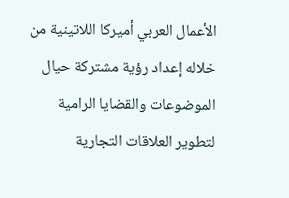الأعمال العربي أميركا اللاتينية من خلاله إعداد رؤية مشتركة حيال الموضوعات والقضايا الرامية لتطوير العلاقات التجارية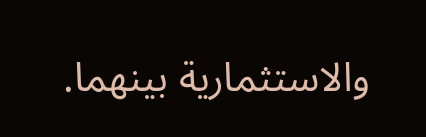والاستثمارية بينهما.